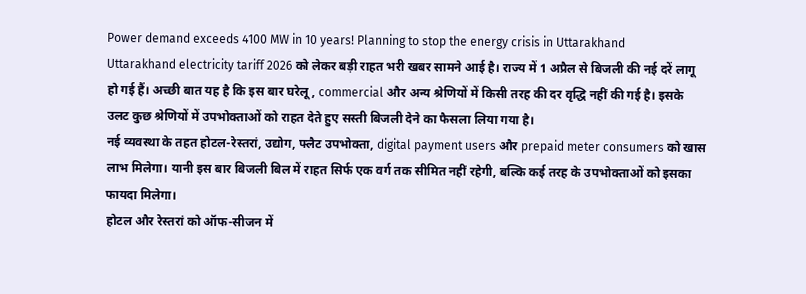Power demand exceeds 4100 MW in 10 years! Planning to stop the energy crisis in Uttarakhand
Uttarakhand electricity tariff 2026 को लेकर बड़ी राहत भरी खबर सामने आई है। राज्य में 1 अप्रैल से बिजली की नई दरें लागू हो गई हैं। अच्छी बात यह है कि इस बार घरेलू, commercial और अन्य श्रेणियों में किसी तरह की दर वृद्धि नहीं की गई है। इसके उलट कुछ श्रेणियों में उपभोक्ताओं को राहत देते हुए सस्ती बिजली देने का फैसला लिया गया है।
नई व्यवस्था के तहत होटल-रेस्तरां, उद्योग, फ्लैट उपभोक्ता, digital payment users और prepaid meter consumers को खास लाभ मिलेगा। यानी इस बार बिजली बिल में राहत सिर्फ एक वर्ग तक सीमित नहीं रहेगी, बल्कि कई तरह के उपभोक्ताओं को इसका फायदा मिलेगा।
होटल और रेस्तरां को ऑफ-सीजन में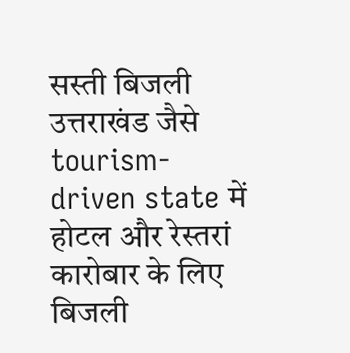सस्ती बिजली
उत्तराखंड जैसे tourism-driven state में होटल और रेस्तरां कारोबार के लिए बिजली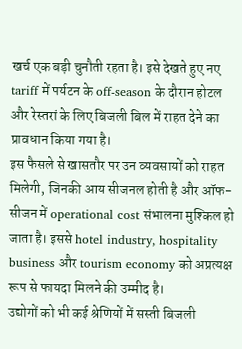खर्च एक बड़ी चुनौती रहता है। इसे देखते हुए नए tariff में पर्यटन के off-season के दौरान होटल और रेस्तरां के लिए बिजली बिल में राहत देने का प्रावधान किया गया है।
इस फैसले से खासतौर पर उन व्यवसायों को राहत मिलेगी, जिनकी आय सीजनल होती है और ऑफ-सीजन में operational cost संभालना मुश्किल हो जाता है। इससे hotel industry, hospitality business और tourism economy को अप्रत्यक्ष रूप से फायदा मिलने की उम्मीद है।
उद्योगों को भी कई श्रेणियों में सस्ती बिजली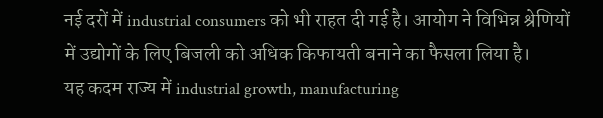नई दरों में industrial consumers को भी राहत दी गई है। आयोग ने विभिन्न श्रेणियों में उद्योगों के लिए बिजली को अधिक किफायती बनाने का फैसला लिया है।
यह कदम राज्य में industrial growth, manufacturing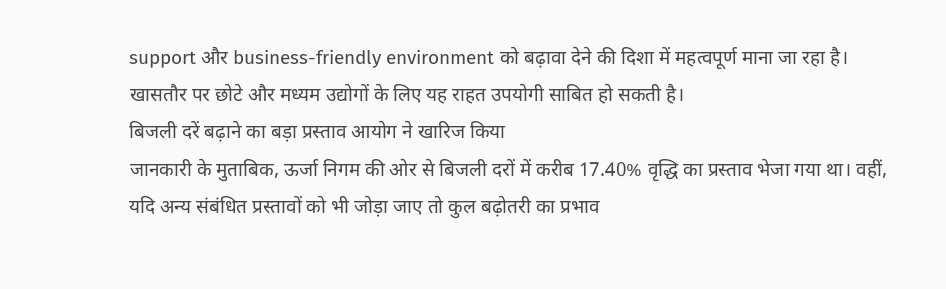support और business-friendly environment को बढ़ावा देने की दिशा में महत्वपूर्ण माना जा रहा है। खासतौर पर छोटे और मध्यम उद्योगों के लिए यह राहत उपयोगी साबित हो सकती है।
बिजली दरें बढ़ाने का बड़ा प्रस्ताव आयोग ने खारिज किया
जानकारी के मुताबिक, ऊर्जा निगम की ओर से बिजली दरों में करीब 17.40% वृद्धि का प्रस्ताव भेजा गया था। वहीं, यदि अन्य संबंधित प्रस्तावों को भी जोड़ा जाए तो कुल बढ़ोतरी का प्रभाव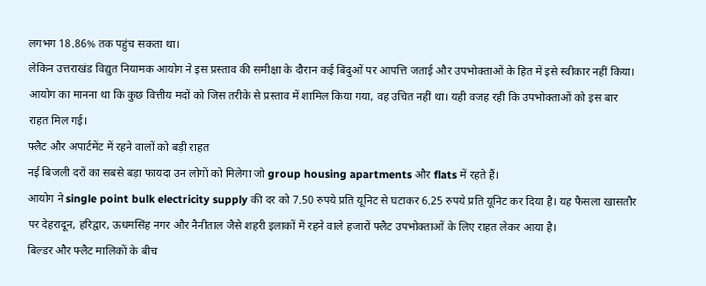लगभग 18.86% तक पहुंच सकता था।
लेकिन उत्तराखंड विद्युत नियामक आयोग ने इस प्रस्ताव की समीक्षा के दौरान कई बिंदुओं पर आपत्ति जताई और उपभोक्ताओं के हित में इसे स्वीकार नहीं किया। आयोग का मानना था कि कुछ वित्तीय मदों को जिस तरीके से प्रस्ताव में शामिल किया गया, वह उचित नहीं था। यही वजह रही कि उपभोक्ताओं को इस बार राहत मिल गई।
फ्लैट और अपार्टमेंट में रहने वालों को बड़ी राहत
नई बिजली दरों का सबसे बड़ा फायदा उन लोगों को मिलेगा जो group housing apartments और flats में रहते हैं।
आयोग ने single point bulk electricity supply की दर को 7.50 रुपये प्रति यूनिट से घटाकर 6.25 रुपये प्रति यूनिट कर दिया है। यह फैसला खासतौर पर देहरादून, हरिद्वार, ऊधमसिंह नगर और नैनीताल जैसे शहरी इलाकों में रहने वाले हजारों फ्लैट उपभोक्ताओं के लिए राहत लेकर आया है।
बिल्डर और फ्लैट मालिकों के बीच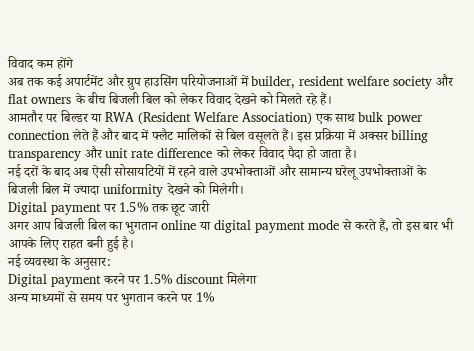विवाद कम होंगे
अब तक कई अपार्टमेंट और ग्रुप हाउसिंग परियोजनाओं में builder, resident welfare society और flat owners के बीच बिजली बिल को लेकर विवाद देखने को मिलते रहे हैं।
आमतौर पर बिल्डर या RWA (Resident Welfare Association) एक साथ bulk power connection लेते हैं और बाद में फ्लैट मालिकों से बिल वसूलते हैं। इस प्रक्रिया में अक्सर billing transparency और unit rate difference को लेकर विवाद पैदा हो जाता है।
नई दरों के बाद अब ऐसी सोसायटियों में रहने वाले उपभोक्ताओं और सामान्य घरेलू उपभोक्ताओं के बिजली बिल में ज्यादा uniformity देखने को मिलेगी।
Digital payment पर 1.5% तक छूट जारी
अगर आप बिजली बिल का भुगतान online या digital payment mode से करते हैं, तो इस बार भी आपके लिए राहत बनी हुई है।
नई व्यवस्था के अनुसार:
Digital payment करने पर 1.5% discount मिलेगा
अन्य माध्यमों से समय पर भुगतान करने पर 1%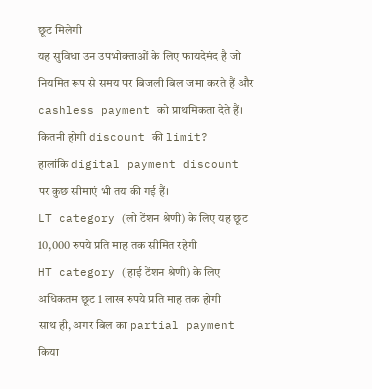छूट मिलेगी
यह सुविधा उन उपभोक्ताओं के लिए फायदेमंद है जो नियमित रूप से समय पर बिजली बिल जमा करते हैं और cashless payment को प्राथमिकता देते हैं।
कितनी होगी discount की limit?
हालांकि digital payment discount पर कुछ सीमाएं भी तय की गई हैं।
LT category (लो टेंशन श्रेणी) के लिए यह छूट 10,000 रुपये प्रति माह तक सीमित रहेगी
HT category (हाई टेंशन श्रेणी) के लिए अधिकतम छूट 1 लाख रुपये प्रति माह तक होगी
साथ ही, अगर बिल का partial payment किया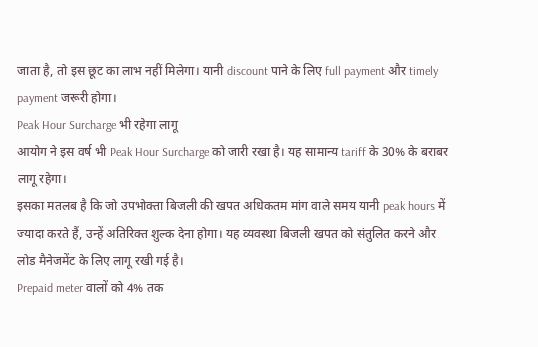जाता है, तो इस छूट का लाभ नहीं मिलेगा। यानी discount पाने के लिए full payment और timely payment जरूरी होगा।
Peak Hour Surcharge भी रहेगा लागू
आयोग ने इस वर्ष भी Peak Hour Surcharge को जारी रखा है। यह सामान्य tariff के 30% के बराबर लागू रहेगा।
इसका मतलब है कि जो उपभोक्ता बिजली की खपत अधिकतम मांग वाले समय यानी peak hours में ज्यादा करते हैं, उन्हें अतिरिक्त शुल्क देना होगा। यह व्यवस्था बिजली खपत को संतुलित करने और लोड मैनेजमेंट के लिए लागू रखी गई है।
Prepaid meter वालों को 4% तक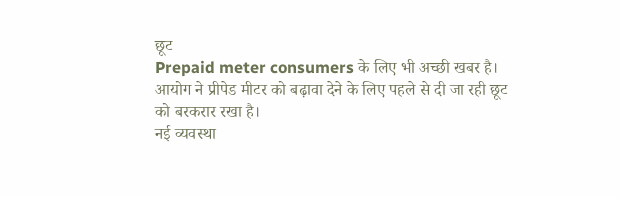छूट
Prepaid meter consumers के लिए भी अच्छी खबर है। आयोग ने प्रीपेड मीटर को बढ़ावा देने के लिए पहले से दी जा रही छूट को बरकरार रखा है।
नई व्यवस्था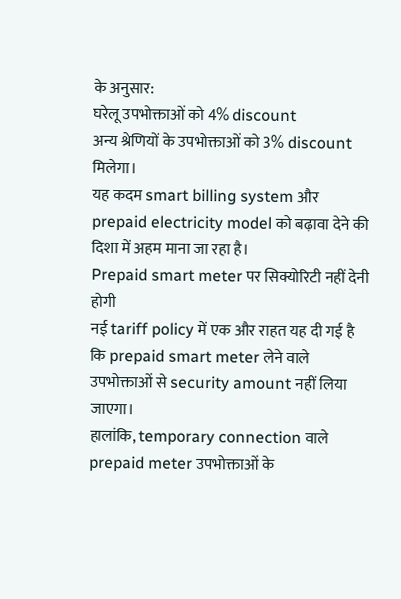के अनुसार:
घरेलू उपभोक्ताओं को 4% discount
अन्य श्रेणियों के उपभोक्ताओं को 3% discount
मिलेगा।
यह कदम smart billing system और prepaid electricity model को बढ़ावा देने की दिशा में अहम माना जा रहा है।
Prepaid smart meter पर सिक्योरिटी नहीं देनी होगी
नई tariff policy में एक और राहत यह दी गई है कि prepaid smart meter लेने वाले उपभोक्ताओं से security amount नहीं लिया जाएगा।
हालांकि, temporary connection वाले prepaid meter उपभोक्ताओं के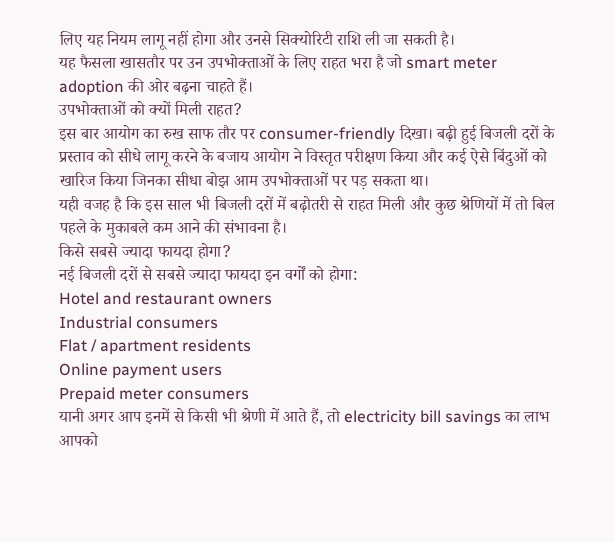लिए यह नियम लागू नहीं होगा और उनसे सिक्योरिटी राशि ली जा सकती है।
यह फैसला खासतौर पर उन उपभोक्ताओं के लिए राहत भरा है जो smart meter adoption की ओर बढ़ना चाहते हैं।
उपभोक्ताओं को क्यों मिली राहत?
इस बार आयोग का रुख साफ तौर पर consumer-friendly दिखा। बढ़ी हुई बिजली दरों के प्रस्ताव को सीधे लागू करने के बजाय आयोग ने विस्तृत परीक्षण किया और कई ऐसे बिंदुओं को खारिज किया जिनका सीधा बोझ आम उपभोक्ताओं पर पड़ सकता था।
यही वजह है कि इस साल भी बिजली दरों में बढ़ोतरी से राहत मिली और कुछ श्रेणियों में तो बिल पहले के मुकाबले कम आने की संभावना है।
किसे सबसे ज्यादा फायदा होगा?
नई बिजली दरों से सबसे ज्यादा फायदा इन वर्गों को होगा:
Hotel and restaurant owners
Industrial consumers
Flat / apartment residents
Online payment users
Prepaid meter consumers
यानी अगर आप इनमें से किसी भी श्रेणी में आते हैं, तो electricity bill savings का लाभ आपको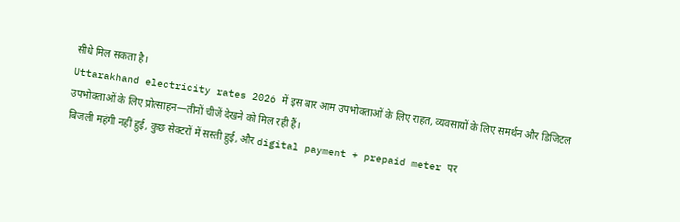सीधे मिल सकता है।
Uttarakhand electricity rates 2026 में इस बार आम उपभोक्ताओं के लिए राहत, व्यवसायों के लिए समर्थन और डिजिटल उपभोक्ताओं के लिए प्रोत्साहन—तीनों चीजें देखने को मिल रही हैं।
बिजली महंगी नहीं हुई, कुछ सेक्टरों में सस्ती हुई, और digital payment + prepaid meter पर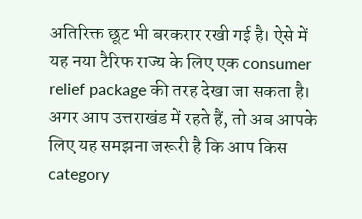अतिरिक्त छूट भी बरकरार रखी गई है। ऐसे में यह नया टैरिफ राज्य के लिए एक consumer relief package की तरह देखा जा सकता है।
अगर आप उत्तराखंड में रहते हैं, तो अब आपके लिए यह समझना जरूरी है कि आप किस category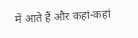में आते हैं और कहां-कहां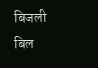बिजली बिल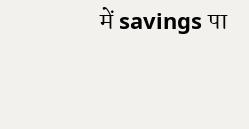में savings पा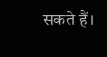सकते हैं।